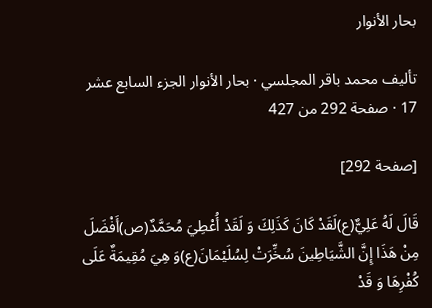بحار الأنوار

تأليف محمد باقر المجلسي · بحار الأنوار الجزء السابع عشر 17 · صفحة 292 من 427

[صفحة 292]

قَالَ لَهُ عَلِيٌّ(ع)لَقَدْ كَانَ كَذَلِكَ وَ لَقَدْ أُعْطِيَ مُحَمَّدٌ(ص)أَفْضَلَ مِنْ هَذَا إِنَّ الشَّيَاطِينَ سُخِّرَتْ لِسُلَيْمَانَ(ع)وَ هِيَ مُقِيمَةٌ عَلَى كُفْرِهَا وَ قَدْ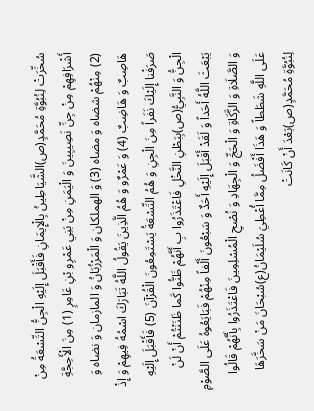سُخِّرَتْ لِنُبُوَّةِ مُحَمَّدٍ(ص)الشَّيَاطِينُ بِالْإِيمَانِ فَأَقْبَلَ إِلَيْهِ الْجِنُّ التِّسْعَةُ مِنْ أَشْرَافِهِمْ مِنْ جِنِّ نَصِيبِينَ وَ الْيَمَنِ مِنْ بَنِي عَمْرِو بْنِ عَامِرٍ (1) مِنَ الْأَحِجَّةِ (2) مِنْهُمْ شضاه وَ مضاه (3) وَ الهملكان وَ الْمَرْزُبَانُ وَ المازمان وَ نضاه وَ هَاصِبٌ وَ هَاضِبٌ (4) وَ عَمْرٌو وَ هُمُ الَّذِينَ يَقُولُ اللَّهُ تَبَارَكَ اسْمُهُ فِيهِمْ وَ إِذْ صَرَفْنا إِلَيْكَ نَفَراً مِنَ الْجِنِ وَ هُمُ التِّسْعَةُ يَسْتَمِعُونَ الْقُرْآنَ (5) فَأَقْبَلَ إِلَيْهِ الْجِنُّ وَ النَّبِيُّ(ص)بِبَطْنِ النَّخْلِ فَاعْتَذَرُوا بِ أَنَّهُمْ ظَنُّوا كَما ظَنَنْتُمْ أَنْ لَنْ يَبْعَثَ اللَّهُ أَحَداً وَ لَقَدْ أَقْبَلَ إِلَيْهِ أَحَدٌ وَ سَبْعُونَ أَلْفاً مِنْهُمْ فَبَايَعُوهُ عَلَى الصَّوْمِ وَ الصَّلَاةِ وَ الزَّكَاةِ وَ الْحَجِّ وَ الْجِهَادِ وَ نُصْحِ الْمُسْلِمِينَ فَاعْتَذَرُوا بِأَنَّهُمْ قَالُوا عَلَى اللَّهِ شَطَطاً وَ هَذَا أَفْضَلُ مِمَّا أُعْطِيَ سُلَيْمَانُ(ع)سُبْحَانَ مَنْ سَخَّرَهَا لِنُبُوَّةِ مُحَمَّدٍ(ص)بَعْدَ أَنْ كَانَتْ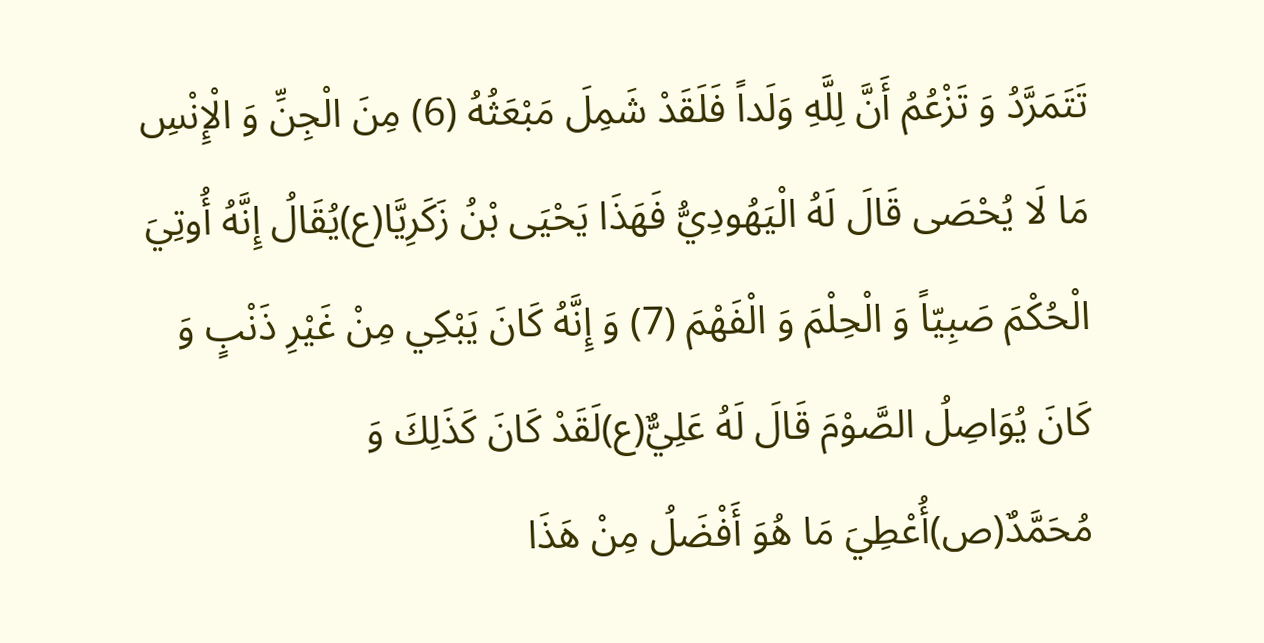تَتَمَرَّدُ وَ تَزْعُمُ أَنَّ لِلَّهِ وَلَداً فَلَقَدْ شَمِلَ مَبْعَثُهُ (6) مِنَ الْجِنِّ وَ الْإِنْسِ مَا لَا يُحْصَى قَالَ لَهُ الْيَهُودِيُّ فَهَذَا يَحْيَى بْنُ زَكَرِيَّا(ع)يُقَالُ إِنَّهُ أُوتِيَ الْحُكْمَ صَبِيّاً وَ الْحِلْمَ وَ الْفَهْمَ (7) وَ إِنَّهُ كَانَ يَبْكِي مِنْ غَيْرِ ذَنْبٍ وَ كَانَ يُوَاصِلُ الصَّوْمَ قَالَ لَهُ عَلِيٌّ(ع)لَقَدْ كَانَ كَذَلِكَ وَ مُحَمَّدٌ(ص)أُعْطِيَ مَا هُوَ أَفْضَلُ مِنْ هَذَا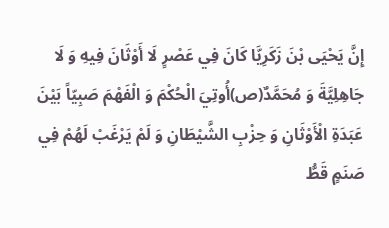إِنَّ يَحْيَى بْنَ زَكَرِيَّا كَانَ فِي عَصْرٍ لَا أَوْثَانَ فِيهِ وَ لَا جَاهِلِيَّةَ وَ مُحَمَّدٌ(ص)أُوتِيَ الْحُكْمَ وَ الْفَهْمَ صَبِيّاً بَيْنَ عَبَدَةِ الْأَوْثَانِ وَ حِزْبِ الشَّيْطَانِ وَ لَمْ يَرْغَبْ لَهُمْ فِي صَنَمٍ قَطُّ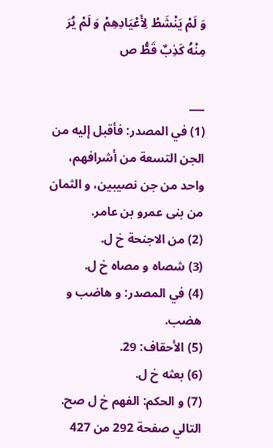وَ لَمْ يَنْشَطْ لِأَعْيَادِهِمْ وَ لَمْ يُرَ مِنْهُ كَذِبٌ قَطُّ ص

___
(1) في المصدر: فأقبل إليه من الجن التسعة من أشرافهم، واحد من جن نصيبين، و الثمان من بنى عمرو بن عامر.
(2) من الاجنحة خ ل.
(3) شصاه و مصاه خ ل.
(4) في المصدر: و هاضب و هضب.
(5) الأحقاف: 29.
(6) بعثه خ ل.
(7) و الحكم: الفهم خ ل صح.
التالي صفحة 292 من 427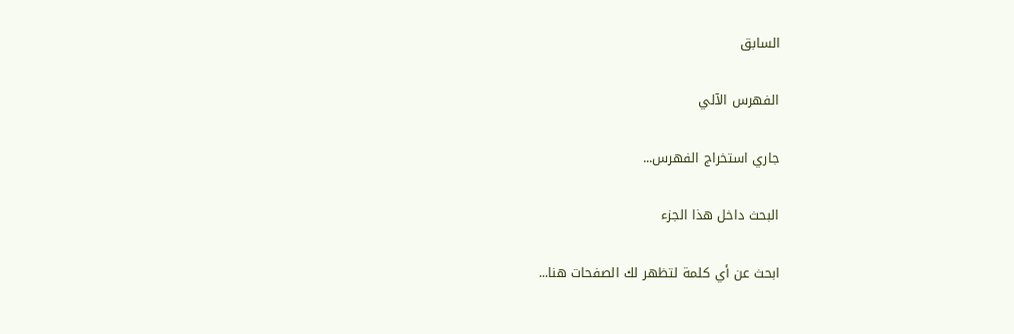السابق

الفهرس الآلي

جاري استخراج الفهرس...

البحث داخل هذا الجزء

ابحث عن أي كلمة لتظهر لك الصفحات هنا...